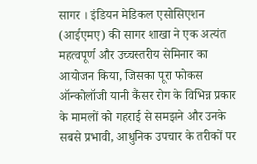सागर । इंडियन मेडिकल एसोसिएशन (आईएमए) की सागर शाखा ने एक अत्यंत महत्वपूर्ण और उच्चस्तरीय सेमिनार का आयोजन किया, जिसका पूरा फोकस ऑन्कोलॉजी यानी कैंसर रोग के विभिन्न प्रकार के मामलों को गहराई से समझने और उनके सबसे प्रभावी, आधुनिक उपचार के तरीकों पर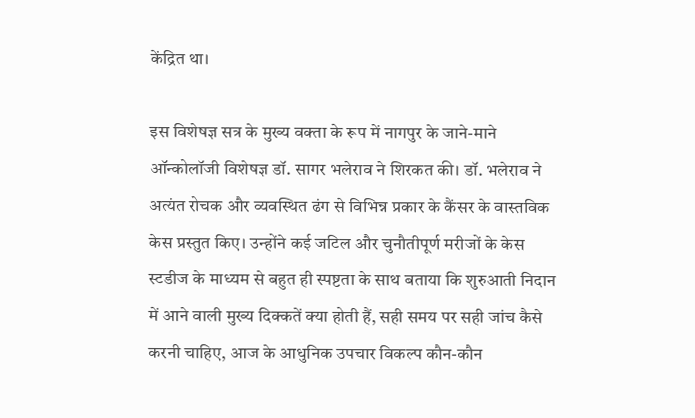केंद्रित था।

इस विशेषज्ञ सत्र के मुख्य वक्ता के रूप में नागपुर के जाने-माने ऑन्कोलॉजी विशेषज्ञ डॉ. सागर भलेराव ने शिरकत की। डॉ. भलेराव ने अत्यंत रोचक और व्यवस्थित ढंग से विभिन्न प्रकार के कैंसर के वास्तविक केस प्रस्तुत किए। उन्होंने कई जटिल और चुनौतीपूर्ण मरीजों के केस स्टडीज के माध्यम से बहुत ही स्पष्टता के साथ बताया कि शुरुआती निदान में आने वाली मुख्य दिक्कतें क्या होती हैं, सही समय पर सही जांच कैसे करनी चाहिए, आज के आधुनिक उपचार विकल्प कौन-कौन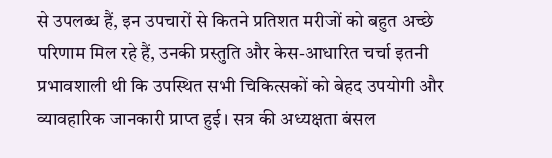से उपलब्ध हैं, इन उपचारों से कितने प्रतिशत मरीजों को बहुत अच्छे परिणाम मिल रहे हैं, उनकी प्रस्तुति और केस-आधारित चर्चा इतनी प्रभावशाली थी कि उपस्थित सभी चिकित्सकों को बेहद उपयोगी और व्यावहारिक जानकारी प्राप्त हुई। सत्र की अध्यक्षता बंसल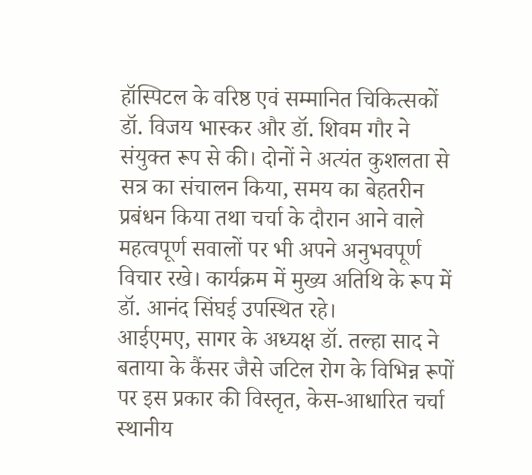हॉस्पिटल के वरिष्ठ एवं सम्मानित चिकित्सकों डॉ. विजय भास्कर और डॉ. शिवम गौर ने संयुक्त रूप से की। दोनों ने अत्यंत कुशलता से सत्र का संचालन किया, समय का बेहतरीन प्रबंधन किया तथा चर्चा के दौरान आने वाले महत्वपूर्ण सवालों पर भी अपने अनुभवपूर्ण विचार रखे। कार्यक्रम में मुख्य अतिथि के रूप में डॉ. आनंद सिंघई उपस्थित रहे।
आईएमए, सागर के अध्यक्ष डॉ. तल्हा साद ने बताया के कैंसर जैसे जटिल रोग के विभिन्न रूपों पर इस प्रकार की विस्तृत, केस-आधारित चर्चा स्थानीय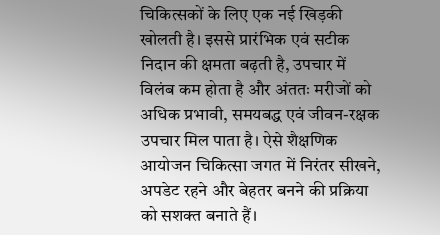चिकित्सकों के लिए एक नई खिड़की खोलती है। इससे प्रारंभिक एवं सटीक निदान की क्षमता बढ़ती है, उपचार में विलंब कम होता है और अंततः मरीजों को अधिक प्रभावी, समयबद्ध एवं जीवन-रक्षक उपचार मिल पाता है। ऐसे शैक्षणिक आयोजन चिकित्सा जगत में निरंतर सीखने, अपडेट रहने और बेहतर बनने की प्रक्रिया को सशक्त बनाते हैं।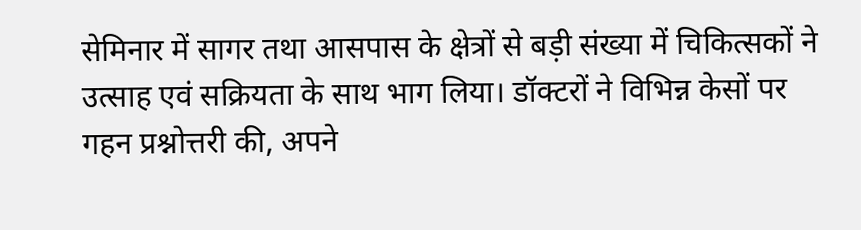सेमिनार में सागर तथा आसपास के क्षेत्रों से बड़ी संख्या में चिकित्सकों ने उत्साह एवं सक्रियता के साथ भाग लिया। डॉक्टरों ने विभिन्न केसों पर गहन प्रश्नोत्तरी की, अपने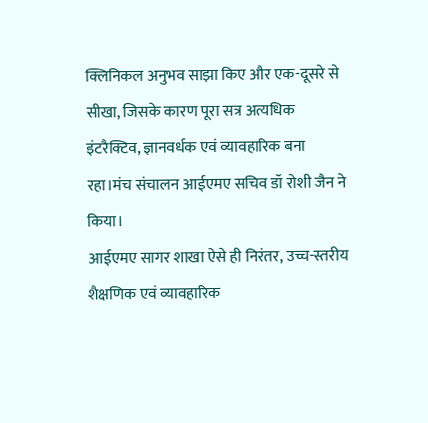क्लिनिकल अनुभव साझा किए और एक-दूसरे से सीखा, जिसके कारण पूरा सत्र अत्यधिक इंटरैक्टिव, ज्ञानवर्धक एवं व्यावहारिक बना रहा।मंच संचालन आईएमए सचिव डॉ रोशी जैन ने किया।
आईएमए सागर शाखा ऐसे ही निरंतर, उच्च-स्तरीय शैक्षणिक एवं व्यावहारिक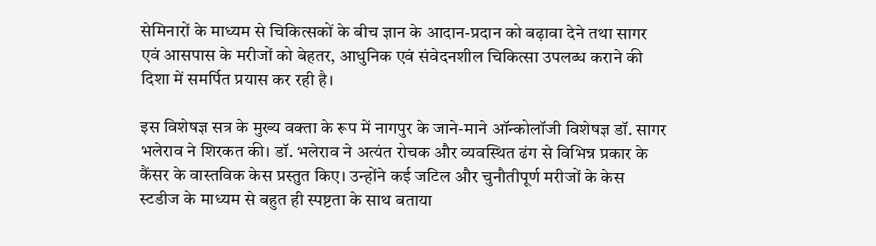सेमिनारों के माध्यम से चिकित्सकों के बीच ज्ञान के आदान-प्रदान को बढ़ावा देने तथा सागर एवं आसपास के मरीजों को बेहतर, आधुनिक एवं संवेदनशील चिकित्सा उपलब्ध कराने की दिशा में समर्पित प्रयास कर रही है।

इस विशेषज्ञ सत्र के मुख्य वक्ता के रूप में नागपुर के जाने-माने ऑन्कोलॉजी विशेषज्ञ डॉ. सागर भलेराव ने शिरकत की। डॉ. भलेराव ने अत्यंत रोचक और व्यवस्थित ढंग से विभिन्न प्रकार के कैंसर के वास्तविक केस प्रस्तुत किए। उन्होंने कई जटिल और चुनौतीपूर्ण मरीजों के केस स्टडीज के माध्यम से बहुत ही स्पष्टता के साथ बताया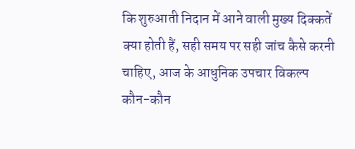कि शुरुआती निदान में आने वाली मुख्य दिक्कतें क्या होती हैं, सही समय पर सही जांच कैसे करनी चाहिए, आज के आधुनिक उपचार विकल्प कौन-कौन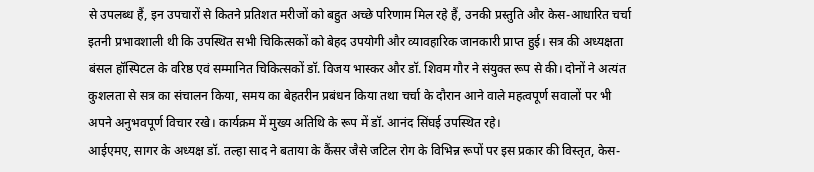से उपलब्ध हैं, इन उपचारों से कितने प्रतिशत मरीजों को बहुत अच्छे परिणाम मिल रहे हैं, उनकी प्रस्तुति और केस-आधारित चर्चा इतनी प्रभावशाली थी कि उपस्थित सभी चिकित्सकों को बेहद उपयोगी और व्यावहारिक जानकारी प्राप्त हुई। सत्र की अध्यक्षता बंसल हॉस्पिटल के वरिष्ठ एवं सम्मानित चिकित्सकों डॉ. विजय भास्कर और डॉ. शिवम गौर ने संयुक्त रूप से की। दोनों ने अत्यंत कुशलता से सत्र का संचालन किया, समय का बेहतरीन प्रबंधन किया तथा चर्चा के दौरान आने वाले महत्वपूर्ण सवालों पर भी अपने अनुभवपूर्ण विचार रखे। कार्यक्रम में मुख्य अतिथि के रूप में डॉ. आनंद सिंघई उपस्थित रहे।
आईएमए, सागर के अध्यक्ष डॉ. तल्हा साद ने बताया के कैंसर जैसे जटिल रोग के विभिन्न रूपों पर इस प्रकार की विस्तृत, केस-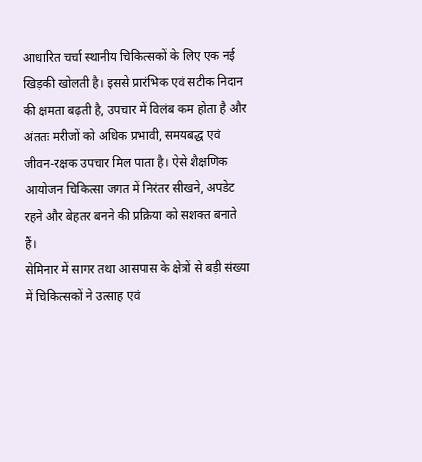आधारित चर्चा स्थानीय चिकित्सकों के लिए एक नई खिड़की खोलती है। इससे प्रारंभिक एवं सटीक निदान की क्षमता बढ़ती है, उपचार में विलंब कम होता है और अंततः मरीजों को अधिक प्रभावी, समयबद्ध एवं जीवन-रक्षक उपचार मिल पाता है। ऐसे शैक्षणिक आयोजन चिकित्सा जगत में निरंतर सीखने, अपडेट रहने और बेहतर बनने की प्रक्रिया को सशक्त बनाते हैं।
सेमिनार में सागर तथा आसपास के क्षेत्रों से बड़ी संख्या में चिकित्सकों ने उत्साह एवं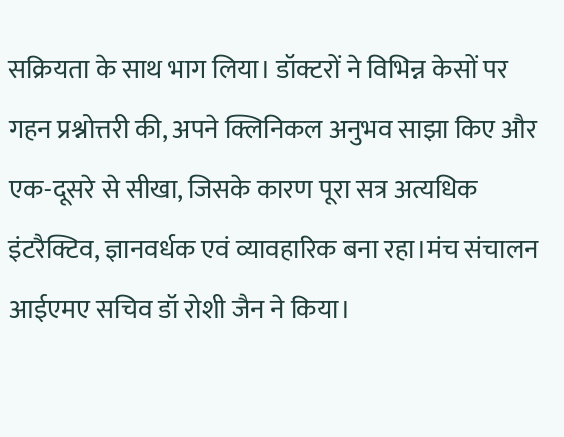सक्रियता के साथ भाग लिया। डॉक्टरों ने विभिन्न केसों पर गहन प्रश्नोत्तरी की, अपने क्लिनिकल अनुभव साझा किए और एक-दूसरे से सीखा, जिसके कारण पूरा सत्र अत्यधिक इंटरैक्टिव, ज्ञानवर्धक एवं व्यावहारिक बना रहा।मंच संचालन आईएमए सचिव डॉ रोशी जैन ने किया।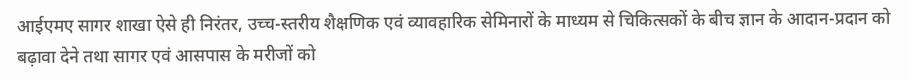आईएमए सागर शाखा ऐसे ही निरंतर, उच्च-स्तरीय शैक्षणिक एवं व्यावहारिक सेमिनारों के माध्यम से चिकित्सकों के बीच ज्ञान के आदान-प्रदान को बढ़ावा देने तथा सागर एवं आसपास के मरीजों को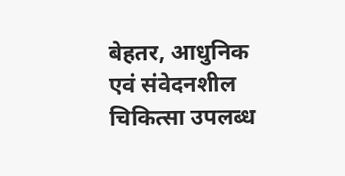बेहतर, आधुनिक एवं संवेदनशील चिकित्सा उपलब्ध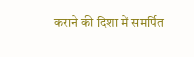कराने की दिशा में समर्पित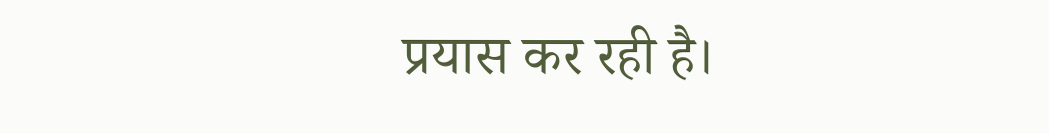प्रयास कर रही है।